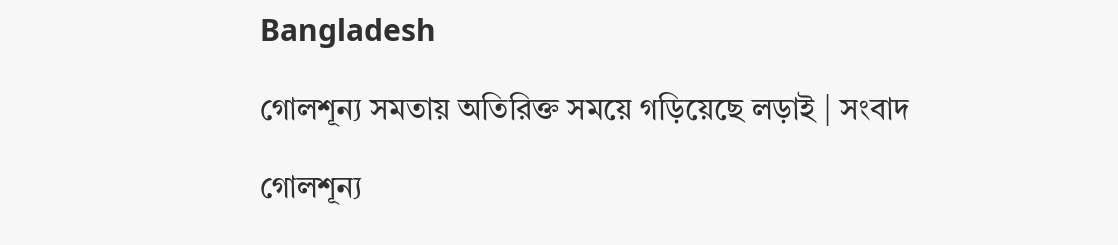Bangladesh

গোলশূন্য সমতায় অতিরিক্ত সময়ে গড়িয়েছে লড়াই | সংবাদ

গোলশূন্য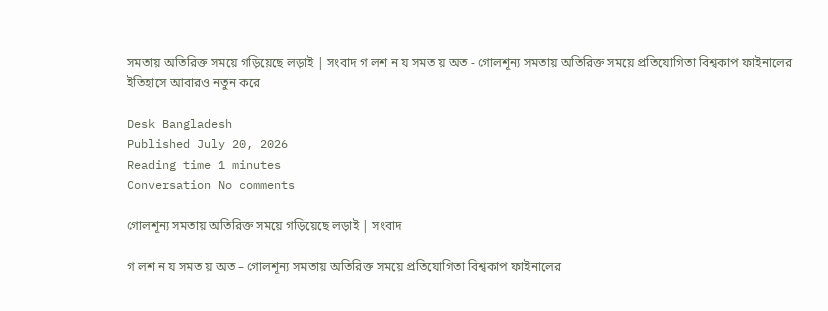সমতায় অতিরিক্ত সময়ে গড়িয়েছে লড়াই | সংবাদ গ লশ ন য সমত য় অত - গোলশূন্য সমতায় অতিরিক্ত সময়ে প্রতিযোগিতা বিশ্বকাপ ফাইনালের ইতিহাসে আবারও নতুন করে

Desk Bangladesh
Published July 20, 2026
Reading time 1 minutes
Conversation No comments

গোলশূন্য সমতায় অতিরিক্ত সময়ে গড়িয়েছে লড়াই | সংবাদ

গ লশ ন য সমত য় অত – গোলশূন্য সমতায় অতিরিক্ত সময়ে প্রতিযোগিতা বিশ্বকাপ ফাইনালের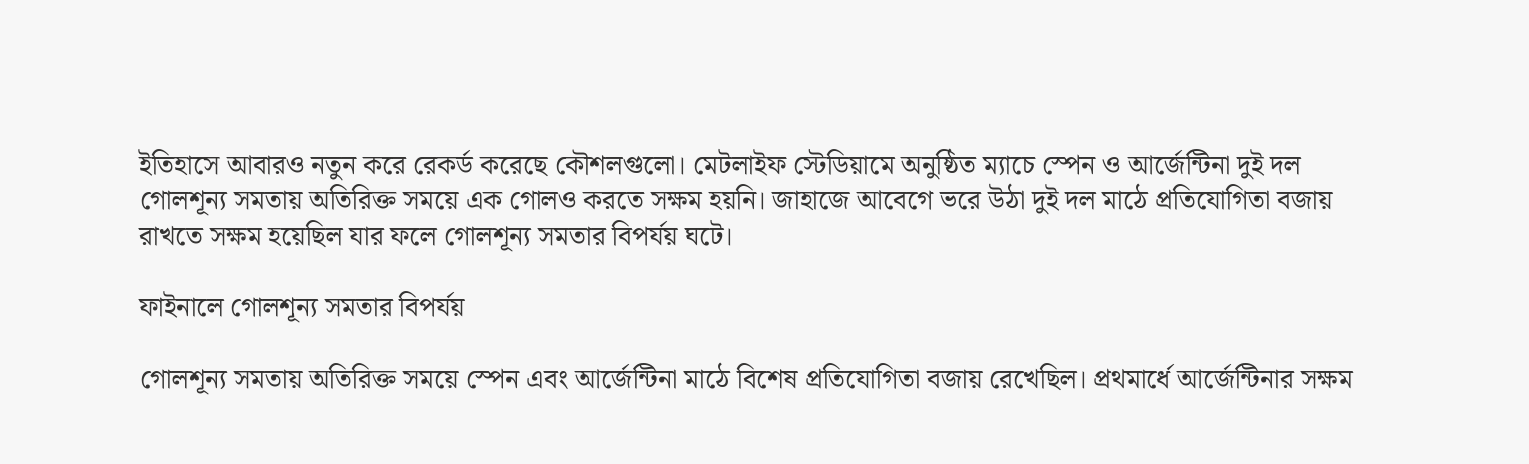ইতিহাসে আবারও নতুন করে রেকর্ড করেছে কৌশলগুলো। মেটলাইফ স্টেডিয়ামে অনুষ্ঠিত ম্যাচে স্পেন ও আর্জেন্টিনা দুই দল গোলশূন্য সমতায় অতিরিক্ত সময়ে এক গোলও করতে সক্ষম হয়নি। জাহাজে আবেগে ভরে উঠা দুই দল মাঠে প্রতিযোগিতা বজায় রাখতে সক্ষম হয়েছিল যার ফলে গোলশূন্য সমতার বিপর্যয় ঘটে।

ফাইনালে গোলশূন্য সমতার বিপর্যয়

গোলশূন্য সমতায় অতিরিক্ত সময়ে স্পেন এবং আর্জেন্টিনা মাঠে বিশেষ প্রতিযোগিতা বজায় রেখেছিল। প্রথমার্ধে আর্জেন্টিনার সক্ষম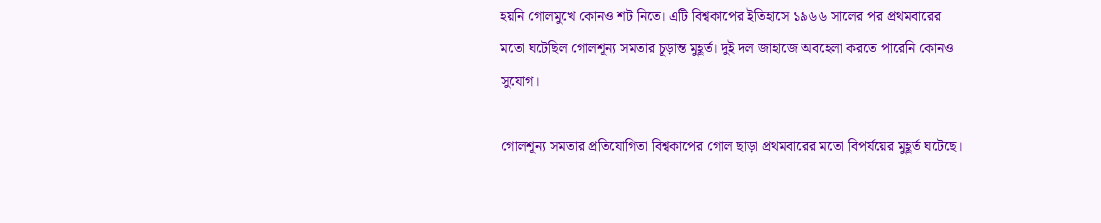হয়নি গোলমুখে কোনও শট নিতে। এটি বিশ্বকাপের ইতিহাসে ১৯৬৬ সালের পর প্রথমবারের মতো ঘটেছিল গোলশূন্য সমতার চূড়ান্ত মুহূর্ত। দুই দল জাহাজে অবহেলা করতে পারেনি কোনও সুযোগ।

গোলশূন্য সমতার প্রতিযোগিতা বিশ্বকাপের গোল ছাড়া প্রথমবারের মতো বিপর্যয়ের মুহূর্ত ঘটেছে।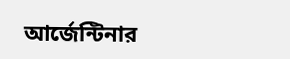আর্জেন্টিনার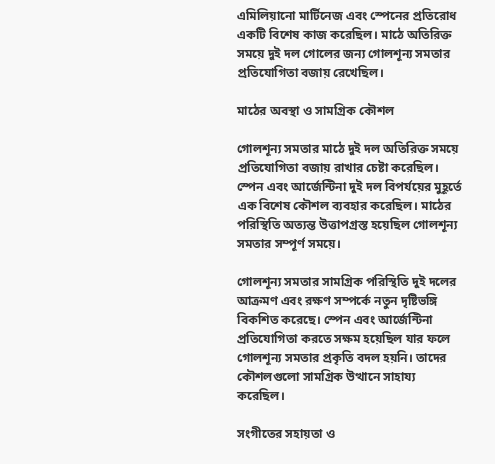এমিলিয়ানো মার্টিনেজ এবং স্পেনের প্রতিরোধ একটি বিশেষ কাজ করেছিল। মাঠে অতিরিক্ত সময়ে দুই দল গোলের জন্য গোলশূন্য সমতার প্রতিযোগিতা বজায় রেখেছিল।

মাঠের অবস্থা ও সামগ্রিক কৌশল

গোলশূন্য সমতার মাঠে দুই দল অতিরিক্ত সময়ে প্রতিযোগিতা বজায় রাখার চেষ্টা করেছিল। স্পেন এবং আর্জেন্টিনা দুই দল বিপর্যয়ের মুহূর্তে এক বিশেষ কৌশল ব্যবহার করেছিল। মাঠের পরিস্থিতি অত্যন্ত উত্তাপগ্রস্ত হয়েছিল গোলশূন্য সমতার সম্পূর্ণ সময়ে।

গোলশূন্য সমতার সামগ্রিক পরিস্থিতি দুই দলের আক্রমণ এবং রক্ষণ সম্পর্কে নতুন দৃষ্টিভঙ্গি বিকশিত করেছে। স্পেন এবং আর্জেন্টিনা প্রতিযোগিতা করতে সক্ষম হয়েছিল যার ফলে গোলশূন্য সমতার প্রকৃতি বদল হয়নি। তাদের কৌশলগুলো সামগ্রিক উত্থানে সাহায্য করেছিল।

সংগীতের সহায়তা ও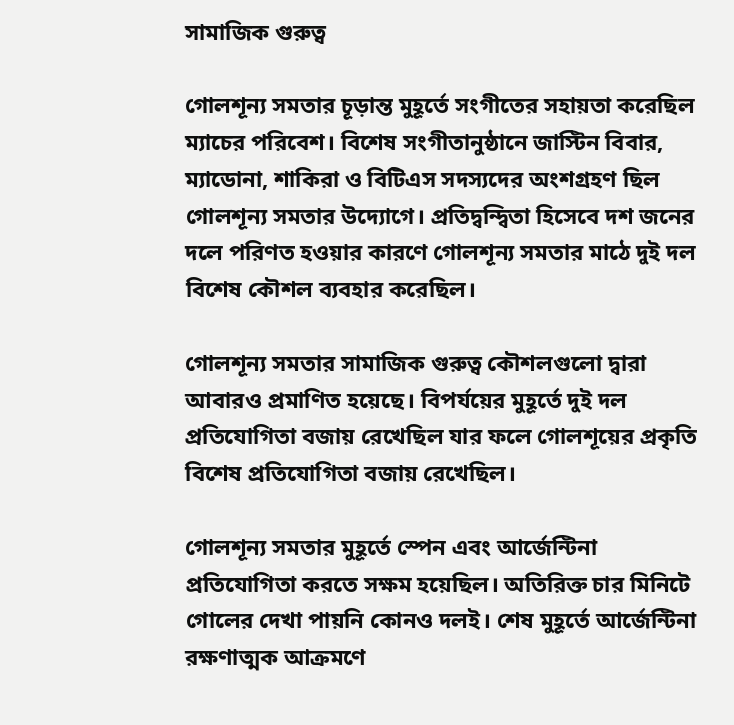সামাজিক গুরুত্ব

গোলশূন্য সমতার চূড়ান্ত মুহূর্তে সংগীতের সহায়তা করেছিল ম্যাচের পরিবেশ। বিশেষ সংগীতানুষ্ঠানে জাস্টিন বিবার, ম্যাডোনা, শাকিরা ও বিটিএস সদস্যদের অংশগ্রহণ ছিল গোলশূন্য সমতার উদ্যোগে। প্রতিদ্বন্দ্বিতা হিসেবে দশ জনের দলে পরিণত হওয়ার কারণে গোলশূন্য সমতার মাঠে দুই দল বিশেষ কৌশল ব্যবহার করেছিল।

গোলশূন্য সমতার সামাজিক গুরুত্ব কৌশলগুলো দ্বারা আবারও প্রমাণিত হয়েছে। বিপর্যয়ের মুহূর্তে দুই দল প্রতিযোগিতা বজায় রেখেছিল যার ফলে গোলশূয়ের প্রকৃতি বিশেষ প্রতিযোগিতা বজায় রেখেছিল।

গোলশূন্য সমতার মুহূর্তে স্পেন এবং আর্জেন্টিনা প্রতিযোগিতা করতে সক্ষম হয়েছিল। অতিরিক্ত চার মিনিটে গোলের দেখা পায়নি কোনও দলই। শেষ মুহূর্তে আর্জেন্টিনা রক্ষণাত্মক আক্রমণে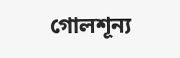গোলশূন্য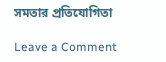সমতার প্রতিযোগিতা

Leave a Comment